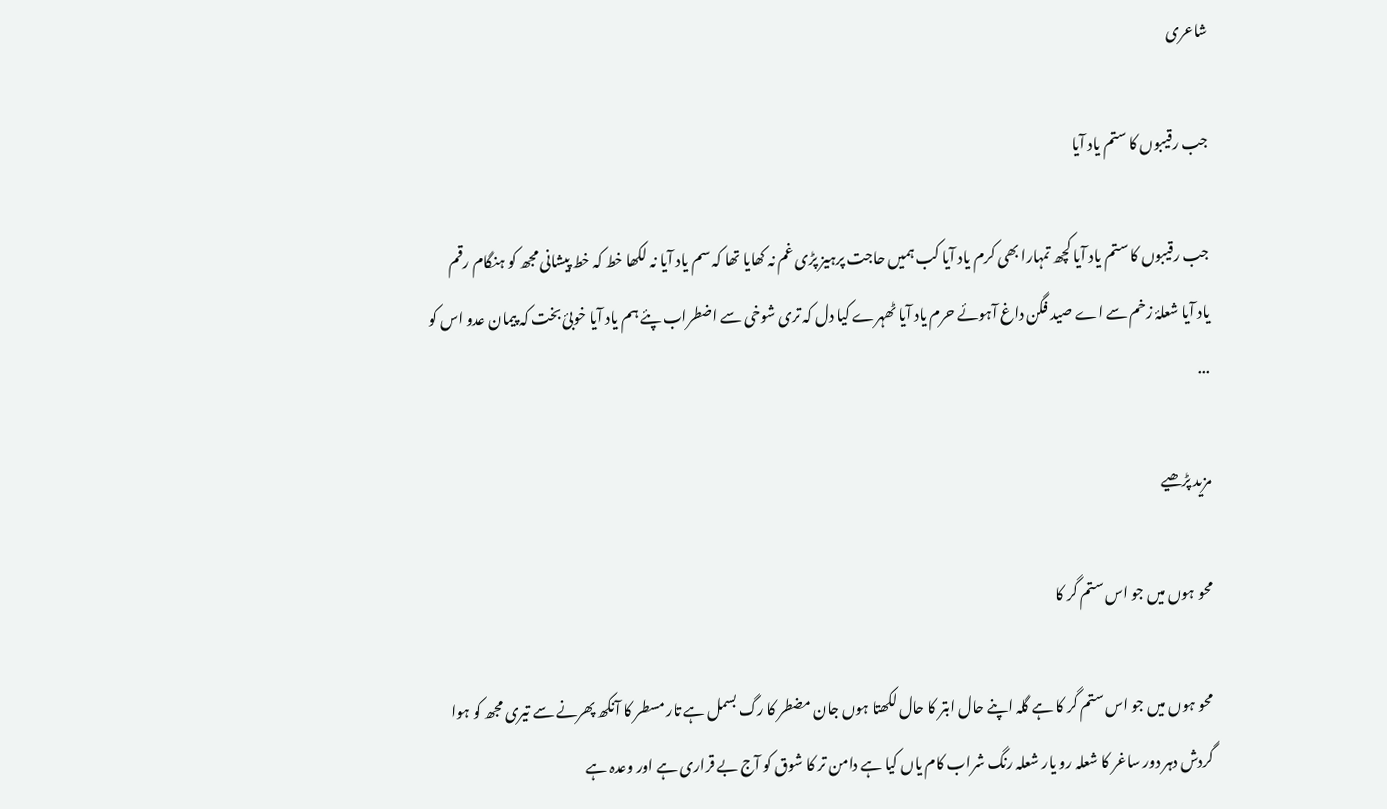شاعری

جب رقیبوں کا ستم یاد آیا

جب رقیبوں کا ستم یاد آیا کچھ تمہارا بھی کرم یاد آیا کب ہمیں حاجت پرہیز پڑی غم نہ کھایا تھا کہ سم یاد آیا نہ لکھا خط کہ خط پیشانی مجھ کو ہنگام رقم یاد آیا شعلۂ زخم سے اے صید فگن داغ آہوئے حرم یاد آیا ٹھہرے کیا دل کہ تری شوخی سے اضطراب پئے ہم یاد آیا خوبئ بخت کہ پیمان عدو اس کو ...

مزید پڑھیے

محو ہوں میں جو اس ستم گر کا

محو ہوں میں جو اس ستم گر کا ہے گلہ اپنے حال ابتر کا حال لکھتا ہوں جان مضطر کا رگ بسمل ہے تار مسطر کا آنکھ پھرنے سے تیری مجھ کو ہوا گردش دہر دور ساغر کا شعلہ رو یار شعلہ رنگ شراب کام یاں کیا ہے دامن تر کا شوق کو آج بے قراری ہے اور وعدہ ہے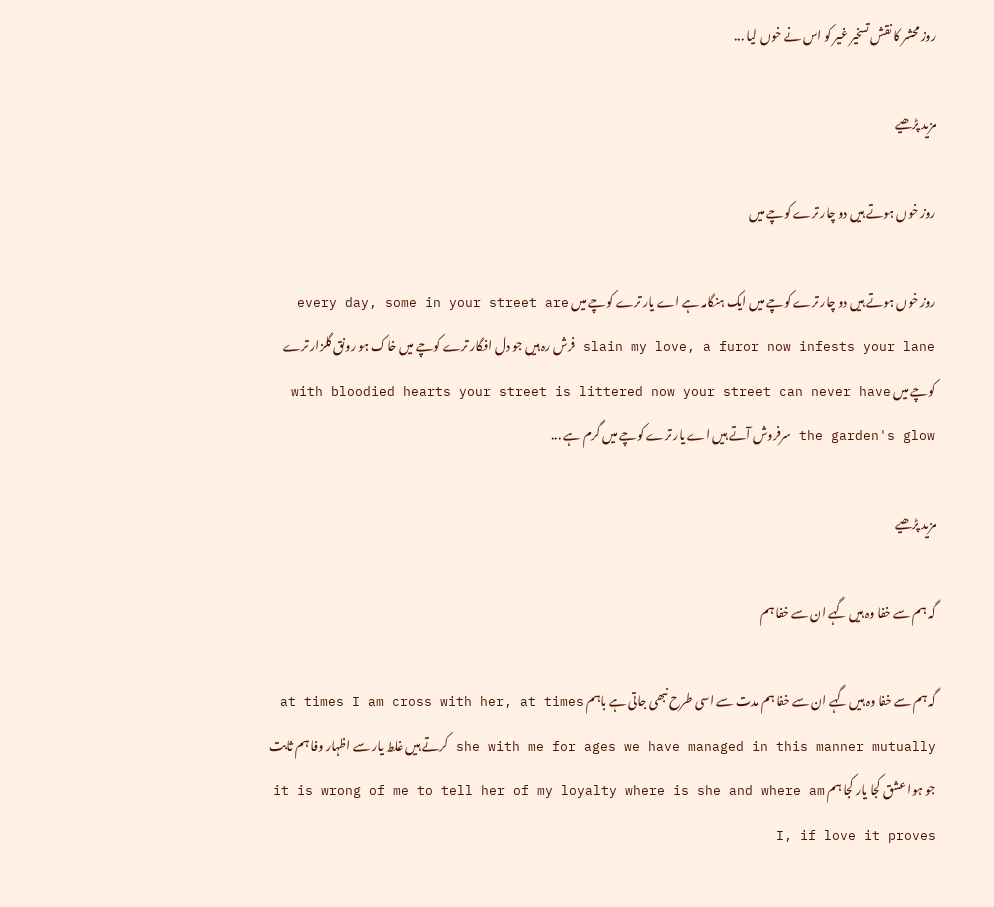روز محشر کا نقش تسخیر غیر کو اس نے خوں لیا ...

مزید پڑھیے

روز خوں ہوتے ہیں دو چار ترے کوچے میں

روز خوں ہوتے ہیں دو چار ترے کوچے میں ایک ہنگامہ ہے اے یار ترے کوچے میں every day, some in your street are slain my love, a furor now infests your lane فرش رہ ہیں جو دل افگار ترے کوچے میں خاک ہو رونق گلزار ترے کوچے میں with bloodied hearts your street is littered now your street can never have the garden's glow سرفروش آتے ہیں اے یار ترے کوچے میں گرم ہے ...

مزید پڑھیے

گہ ہم سے خفا وہ ہیں گہے ان سے خفا ہم

گہ ہم سے خفا وہ ہیں گہے ان سے خفا ہم مدت سے اسی طرح نبھی جاتی ہے باہم at times I am cross with her, at times she with me for ages we have managed in this manner mutually کرتے ہیں غلط یار سے اظہار وفا ہم ثابت جو ہوا عشق کجا یار کجا ہم it is wrong of me to tell her of my loyalty where is she and where am I, if love it proves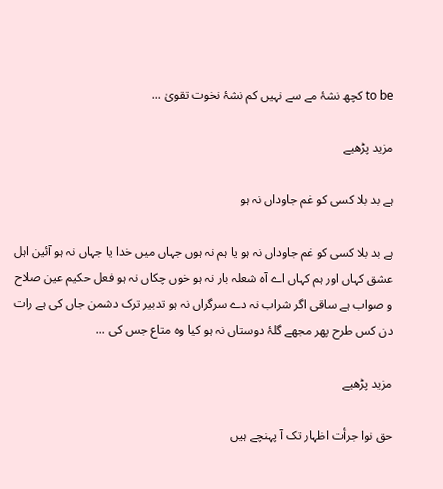to be کچھ نشۂ مے سے نہیں کم نشۂ نخوت تقویٰ ...

مزید پڑھیے

ہے بد بلا کسی کو غم جاوداں نہ ہو

ہے بد بلا کسی کو غم جاوداں نہ ہو یا ہم نہ ہوں جہاں میں خدا یا جہاں نہ ہو آئین اہل عشق کہاں اور ہم کہاں اے آہ شعلہ بار نہ ہو خوں چکاں نہ ہو فعل حکیم عین صلاح و صواب ہے ساقی اگر شراب نہ دے سرگراں نہ ہو تدبیر ترک دشمن جاں کی ہے رات دن کس طرح پھر مجھے گلۂ دوستاں نہ ہو کیا وہ متاع جس کی ...

مزید پڑھیے

حق نوا جرأت اظہار تک آ پہنچے ہیں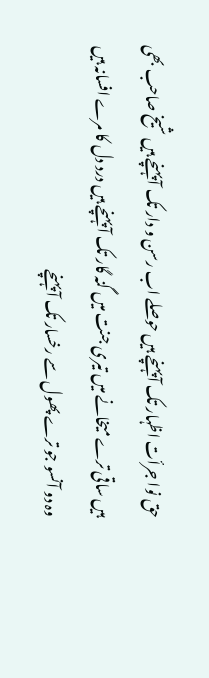حق نوا جرأت اظہار تک آ پہنچے ہیں حوصلے اب رسن و دار تک آ پہنچے ہیں شیخ صاحب بھی ہیں ساقی ترے میخانے میں تیری جنت میں گنہ گار تک آ پہنچے ہیں درد دل کا مرے افسانہ ہیں وہ دو آنسو جو ترے پھول سے رخسار تک آ پہنچے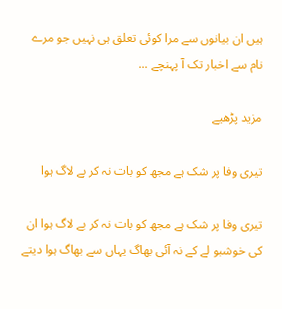ہیں ان بیانوں سے مرا کوئی تعلق ہی نہیں جو مرے نام سے اخبار تک آ پہنچے ...

مزید پڑھیے

تیری وفا پر شک ہے مجھ کو بات نہ کر بے لاگ ہوا

تیری وفا پر شک ہے مجھ کو بات نہ کر بے لاگ ہوا ان کی خوشبو لے کے نہ آئی بھاگ یہاں سے بھاگ ہوا دیتے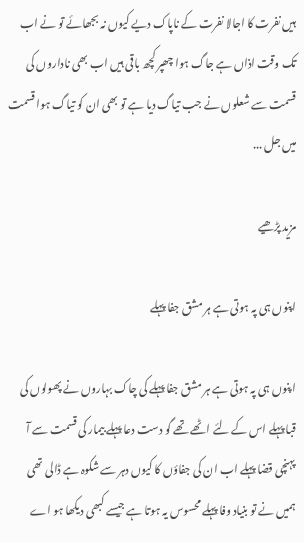ہیں نفرت کا اجالا نفرت کے ناپاک دیے کیوں نہ بجھائے تو نے اب تک وقت اذاں ہے جاگ ہوا چھپر کچھ باقی ہیں اب بھی ناداروں کی قسمت سے شعلوں نے جب تیاگ دیا ہے تو بھی ان کو تیاگ ہوا قسمت میں جل ...

مزید پڑھیے

اپنوں ہی پہ ہوتی ہے ہر مشق جفا پہلے

اپنوں ہی پہ ہوتی ہے ہر مشق جفا پہلے کی چاک بہاروں نے پھولوں کی قبا پہلے اس کے لئے اٹھے تھے گو دست دعا پہلے بیمار کی قسمت سے آ پہنچی قضا پہلے اب ان کی جفاؤں کا کیوں دہر سے شکوہ ہے ڈالی تھی ہمیں نے تو بنیاد وفا پہلے محسوس یہ ہوتا ہے جیسے کبھی دیکھا ہو اے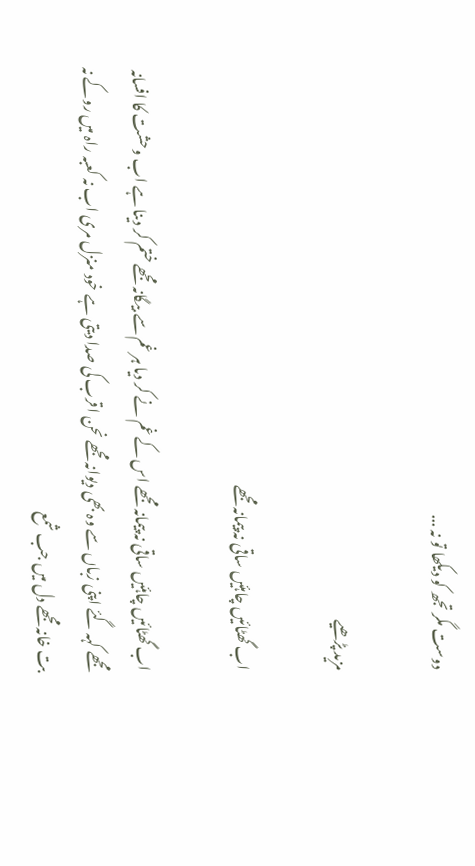دوست مگر تجھ کو دیکھا تو نہ ...

مزید پڑھیے

اب گھٹائیں چاہئیں ساقی نہ پیمانہ مجھے

اب گھٹائیں چاہئیں ساقی نہ پیمانہ مجھے اس کے غم نے کر دیا ہر غم سے بیگانہ مجھے ختم کر دینا ہے اب وحشت کا افسانہ مجھے کہہ گئے اپنی زباں سے وہ بھی دیوانہ مجھے نحن اقرب کی صدا دیتی ہے خود منزل مری اب نہ کعبہ راہ میں روکے نہ بت خانہ مجھے دل میں جب شمع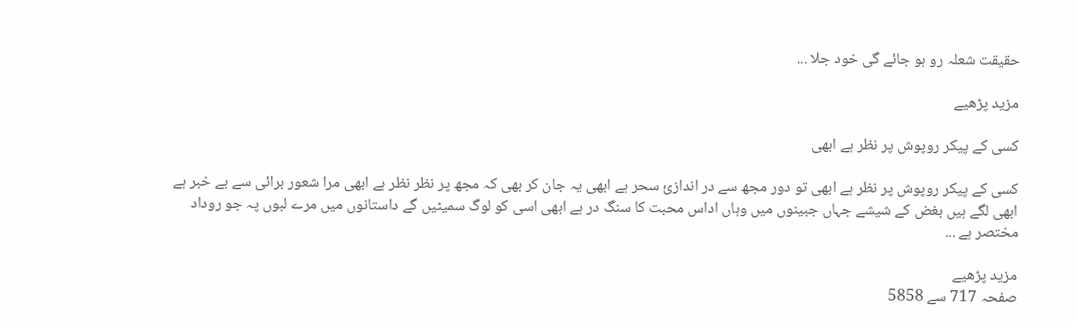حقیقت شعلہ رو ہو جائے گی خود جلا ...

مزید پڑھیے

کسی کے پیکر روپوش پر نظر ہے ابھی

کسی کے پیکر روپوش پر نظر ہے ابھی تو دور مجھ سے در اندازیٔ سحر ہے ابھی یہ جان کر بھی کہ مجھ پر نظر نظر ہے ابھی مرا شعور برائی سے بے خبر ہے ابھی لگے ہیں بغض کے شیشے جہاں جبینوں میں وہاں اداس محبت کا سنگ در ہے ابھی اسی کو لوگ سمیٹیں گے داستانوں میں مرے لبوں پہ جو روداد مختصر ہے ...

مزید پڑھیے
صفحہ 717 سے 5858